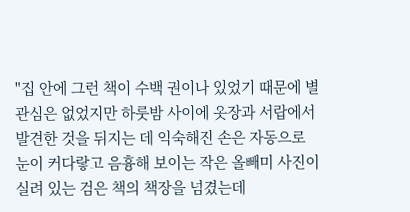"집 안에 그런 책이 수백 권이나 있었기 때문에 별 관심은 없었지만 하룻밤 사이에 옷장과 서랍에서 발견한 것을 뒤지는 데 익숙해진 손은 자동으로 눈이 커다랗고 음흉해 보이는 작은 올빼미 사진이 실려 있는 검은 책의 책장을 넘겼는데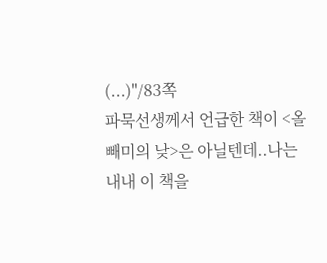(...)"/83쪽
파묵선생께서 언급한 책이 <올빼미의 낮>은 아닐텐데..나는 내내 이 책을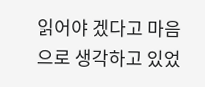읽어야 겠다고 마음으로 생각하고 있었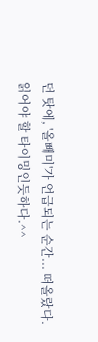던 탓에, '올빼미'가 언급되는 순간... 떠올랐다.읽어야 할 타이밍인듯하다.^^